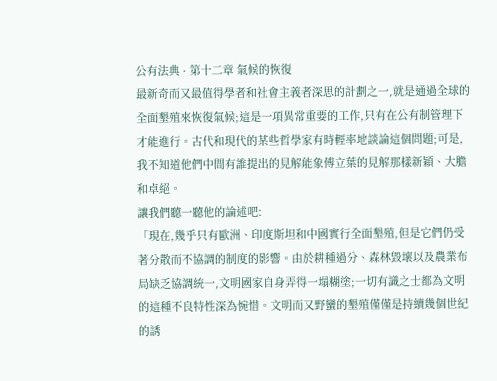公有法典 · 第十二章 氣候的恢復
最新奇而又最值得學者和社會主義者深思的計劃之一,就是通過全球的全面墾殖來恢復氣候;這是一項異常重要的工作,只有在公有制管理下才能進行。古代和現代的某些哲學家有時輕率地談論這個問題;可是,我不知道他們中間有誰提出的見解能象傅立葉的見解那樣新穎、大膽和卓絕。
讓我們聽一聽他的論述吧:
「現在,幾乎只有歐洲、印度斯坦和中國實行全面墾殖,但是它們仍受著分散而不協調的制度的影響。由於耕種過分、森林毀壞以及農業布局缺乏協調統一,文明國家自身弄得一塌糊塗;一切有識之士都為文明的這種不良特性深為惋惜。文明而又野蠻的墾殖僅僅是持續幾個世紀的誘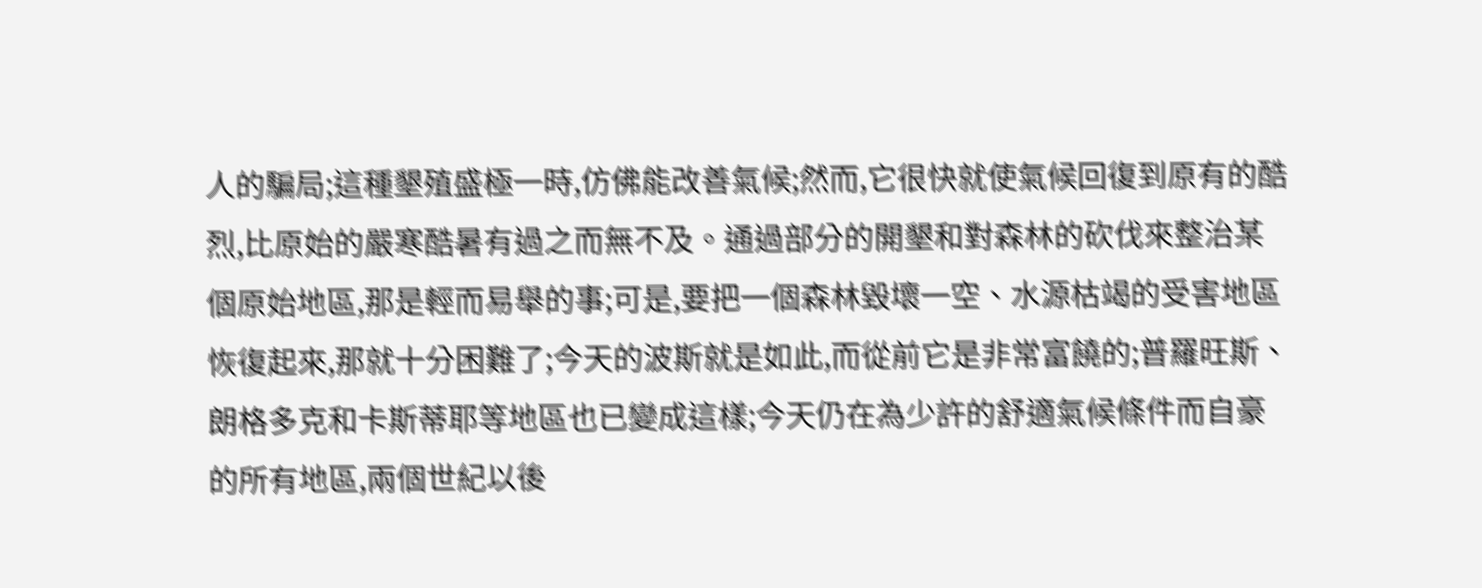人的騙局;這種墾殖盛極一時,仿佛能改善氣候;然而,它很快就使氣候回復到原有的酷烈,比原始的嚴寒酷暑有過之而無不及。通過部分的開墾和對森林的砍伐來整治某個原始地區,那是輕而易舉的事;可是,要把一個森林毀壞一空、水源枯竭的受害地區恢復起來,那就十分困難了;今天的波斯就是如此,而從前它是非常富饒的;普羅旺斯、朗格多克和卡斯蒂耶等地區也已變成這樣;今天仍在為少許的舒適氣候條件而自豪的所有地區,兩個世紀以後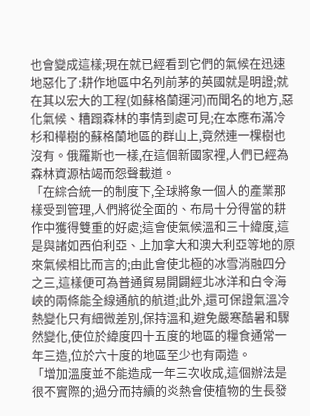也會變成這樣;現在就已經看到它們的氣候在迅速地惡化了:耕作地區中名列前茅的英國就是明證;就在其以宏大的工程(如蘇格蘭運河)而聞名的地方,惡化氣候、糟蹋森林的事情到處可見;在本應布滿冷杉和樺樹的蘇格蘭地區的群山上,竟然連一棵樹也沒有。俄羅斯也一樣,在這個新國家裡,人們已經為森林資源枯竭而怨聲載道。
「在綜合統一的制度下,全球將象一個人的產業那樣受到管理,人們將從全面的、布局十分得當的耕作中獲得雙重的好處;這會使氣候溫和三十緯度,這是與諸如西伯利亞、上加拿大和澳大利亞等地的原來氣候相比而言的;由此會使北極的冰雪消融四分之三,這樣便可為普通貿易開闢經北冰洋和白令海峽的兩條能全線通航的航道;此外,還可保證氣溫冷熱變化只有細微差別,保持溫和,避免嚴寒酷暑和驟然變化,使位於緯度四十五度的地區的糧食通常一年三造,位於六十度的地區至少也有兩造。
「增加溫度並不能造成一年三次收成,這個辦法是很不實際的;過分而持續的炎熱會使植物的生長發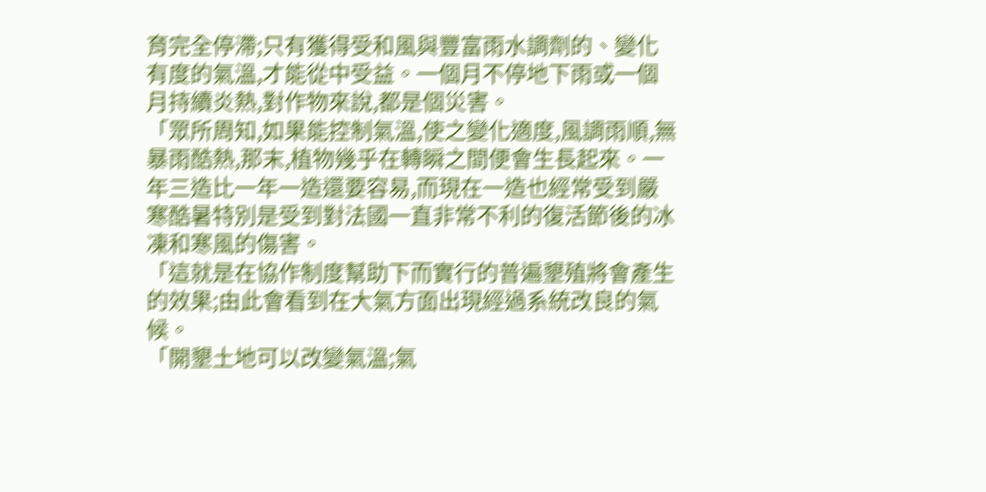育完全停滯;只有獲得受和風與豐富雨水調劑的、變化有度的氣溫,才能從中受益。一個月不停地下雨或一個月持續炎熱,對作物來說,都是個災害。
「眾所周知,如果能控制氣溫,使之變化適度,風調雨順,無暴雨酷熱,那末,植物幾乎在轉瞬之間便會生長起來。一年三造比一年一造還要容易,而現在一造也經常受到嚴寒酷暑特別是受到對法國一直非常不利的復活節後的冰凍和寒風的傷害。
「這就是在協作制度幫助下而實行的普遍墾殖將會產生的效果;由此會看到在大氣方面出現經過系統改良的氣候。
「開墾土地可以改變氣溫;氣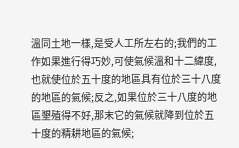溫同土地一樣,是受人工所左右的;我們的工作如果進行得巧妙,可使氣候溫和十二緯度,也就使位於五十度的地區具有位於三十八度的地區的氣候;反之,如果位於三十八度的地區墾殖得不好,那末它的氣候就降到位於五十度的精耕地區的氣候;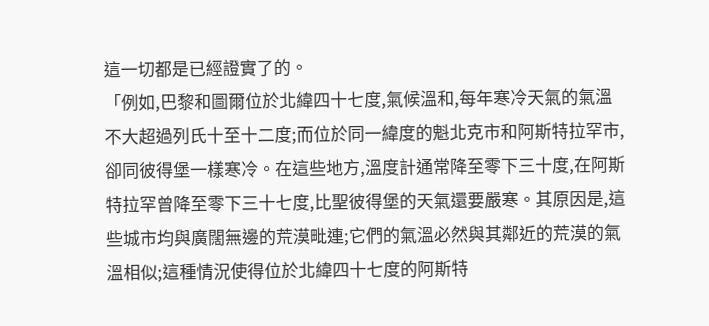這一切都是已經證實了的。
「例如,巴黎和圖爾位於北緯四十七度,氣候溫和,每年寒冷天氣的氣溫不大超過列氏十至十二度;而位於同一緯度的魁北克市和阿斯特拉罕市,卻同彼得堡一樣寒冷。在這些地方,溫度計通常降至零下三十度,在阿斯特拉罕曾降至零下三十七度,比聖彼得堡的天氣還要嚴寒。其原因是,這些城市均與廣闊無邊的荒漠毗連;它們的氣溫必然與其鄰近的荒漠的氣溫相似;這種情況使得位於北緯四十七度的阿斯特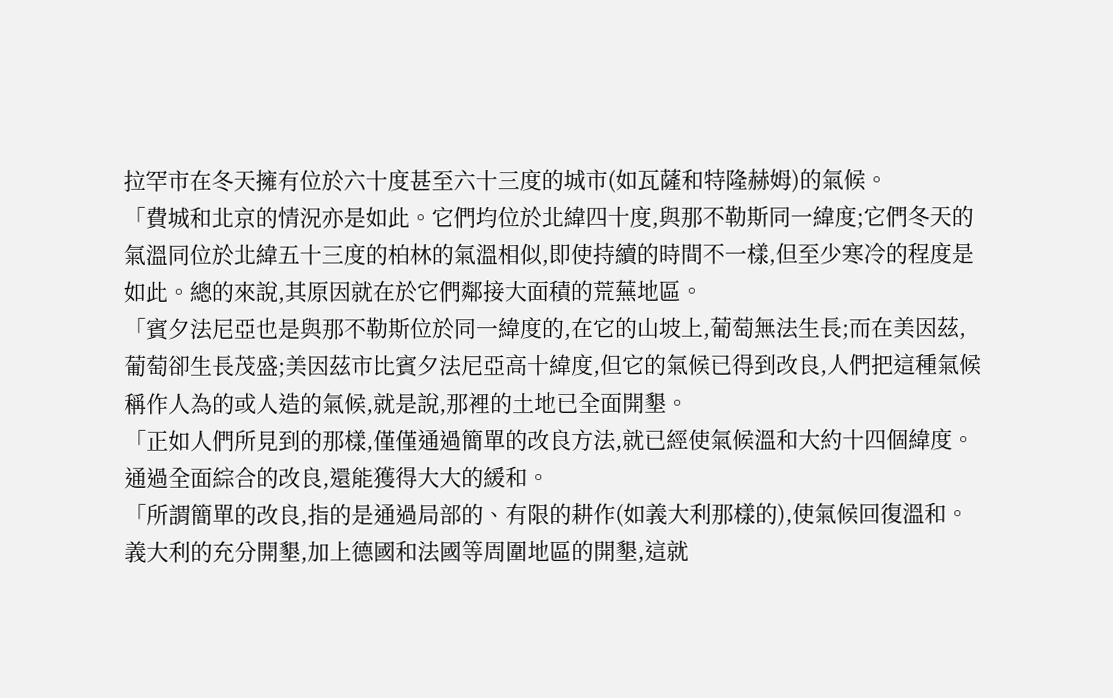拉罕市在冬天擁有位於六十度甚至六十三度的城市(如瓦薩和特隆赫姆)的氣候。
「費城和北京的情況亦是如此。它們均位於北緯四十度,與那不勒斯同一緯度;它們冬天的氣溫同位於北緯五十三度的柏林的氣溫相似,即使持續的時間不一樣,但至少寒冷的程度是如此。總的來說,其原因就在於它們鄰接大面積的荒蕪地區。
「賓夕法尼亞也是與那不勒斯位於同一緯度的,在它的山坡上,葡萄無法生長;而在美因茲,葡萄卻生長茂盛;美因茲市比賓夕法尼亞高十緯度,但它的氣候已得到改良,人們把這種氣候稱作人為的或人造的氣候,就是說,那裡的土地已全面開墾。
「正如人們所見到的那樣,僅僅通過簡單的改良方法,就已經使氣候溫和大約十四個緯度。通過全面綜合的改良,還能獲得大大的緩和。
「所謂簡單的改良,指的是通過局部的、有限的耕作(如義大利那樣的),使氣候回復溫和。義大利的充分開墾,加上德國和法國等周圍地區的開墾,這就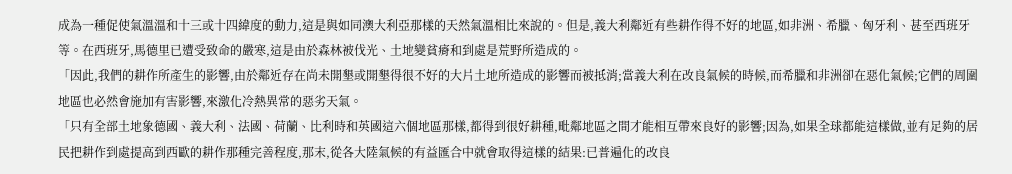成為一種促使氣溫溫和十三或十四緯度的動力,這是與如同澳大利亞那樣的天然氣溫相比來說的。但是,義大利鄰近有些耕作得不好的地區,如非洲、希臘、匈牙利、甚至西班牙等。在西班牙,馬德里已遭受致命的嚴寒,這是由於森林被伐光、土地變貧瘠和到處是荒野所造成的。
「因此,我們的耕作所產生的影響,由於鄰近存在尚未開墾或開墾得很不好的大片土地所造成的影響而被抵消;當義大利在改良氣候的時候,而希臘和非洲卻在惡化氣候;它們的周圍地區也必然會施加有害影響,來激化冷熱異常的惡劣天氣。
「只有全部土地象德國、義大利、法國、荷蘭、比利時和英國這六個地區那樣,都得到很好耕種,毗鄰地區之間才能相互帶來良好的影響;因為,如果全球都能這樣做,並有足夠的居民把耕作到處提高到西歐的耕作那種完善程度,那末,從各大陸氣候的有益匯合中就會取得這樣的結果:已普遍化的改良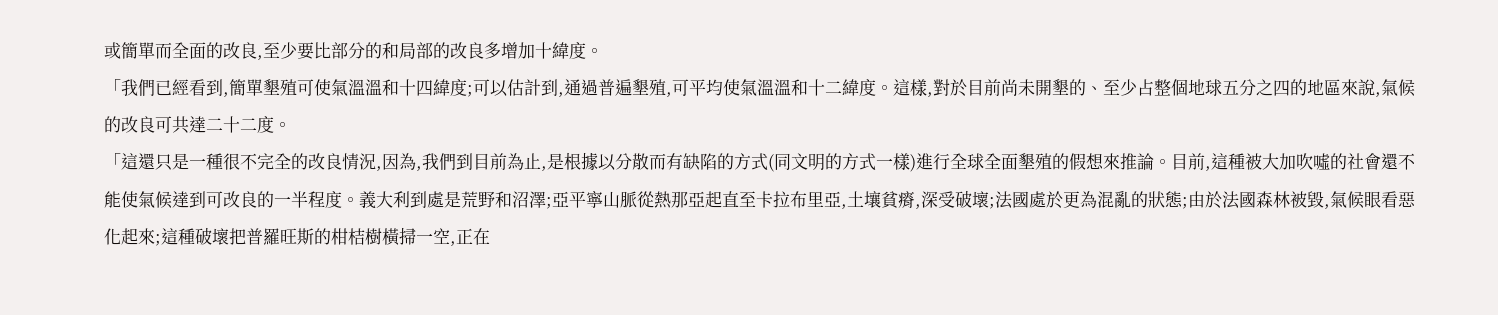或簡單而全面的改良,至少要比部分的和局部的改良多增加十緯度。
「我們已經看到,簡單墾殖可使氣溫溫和十四緯度;可以估計到,通過普遍墾殖,可平均使氣溫溫和十二緯度。這樣,對於目前尚未開墾的、至少占整個地球五分之四的地區來說,氣候的改良可共達二十二度。
「這還只是一種很不完全的改良情況,因為,我們到目前為止,是根據以分散而有缺陷的方式(同文明的方式一樣)進行全球全面墾殖的假想來推論。目前,這種被大加吹噓的社會還不能使氣候達到可改良的一半程度。義大利到處是荒野和沼澤;亞平寧山脈從熱那亞起直至卡拉布里亞,土壤貧瘠,深受破壞;法國處於更為混亂的狀態;由於法國森林被毀,氣候眼看惡化起來;這種破壞把普羅旺斯的柑桔樹橫掃一空,正在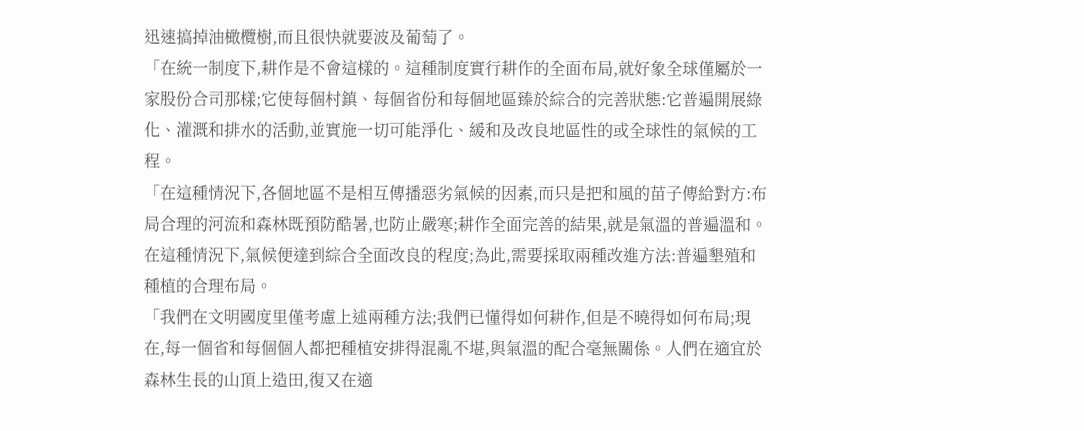迅速搞掉油橄欖樹,而且很快就要波及葡萄了。
「在統一制度下,耕作是不會這樣的。這種制度實行耕作的全面布局,就好象全球僅屬於一家股份合司那樣;它使每個村鎮、每個省份和每個地區臻於綜合的完善狀態:它普遍開展綠化、灌溉和排水的活動,並實施一切可能淨化、緩和及改良地區性的或全球性的氣候的工程。
「在這種情況下,各個地區不是相互傳播惡劣氣候的因素,而只是把和風的苗子傳給對方:布局合理的河流和森林既預防酷暑,也防止嚴寒;耕作全面完善的結果,就是氣溫的普遍溫和。在這種情況下,氣候便達到綜合全面改良的程度;為此,需要採取兩種改進方法:普遍墾殖和種植的合理布局。
「我們在文明國度里僅考慮上述兩種方法;我們已懂得如何耕作,但是不曉得如何布局;現在,每一個省和每個個人都把種植安排得混亂不堪,與氣溫的配合毫無關係。人們在適宜於森林生長的山頂上造田,復又在適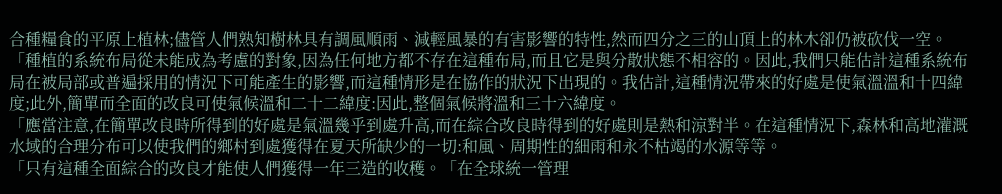合種糧食的平原上植林;儘管人們熟知樹林具有調風順雨、減輕風暴的有害影響的特性,然而四分之三的山頂上的林木卻仍被砍伐一空。
「種植的系統布局從未能成為考慮的對象,因為任何地方都不存在這種布局,而且它是與分散狀態不相容的。因此,我們只能估計這種系統布局在被局部或普遍採用的情況下可能產生的影響,而這種情形是在協作的狀況下出現的。我估計,這種情況帶來的好處是使氣溫溫和十四緯度;此外,簡單而全面的改良可使氣候溫和二十二緯度:因此,整個氣候將溫和三十六緯度。
「應當注意,在簡單改良時所得到的好處是氣溫幾乎到處升高,而在綜合改良時得到的好處則是熱和涼對半。在這種情況下,森林和高地灌溉水域的合理分布可以使我們的鄉村到處獲得在夏天所缺少的一切:和風、周期性的細雨和永不枯竭的水源等等。
「只有這種全面綜合的改良才能使人們獲得一年三造的收穫。「在全球統一管理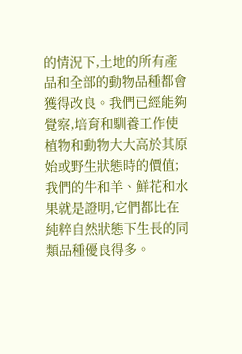的情況下,土地的所有產品和全部的動物品種都會獲得改良。我們已經能夠覺察,培育和馴養工作使植物和動物大大高於其原始或野生狀態時的價值;我們的牛和羊、鮮花和水果就是證明,它們都比在純粹自然狀態下生長的同類品種優良得多。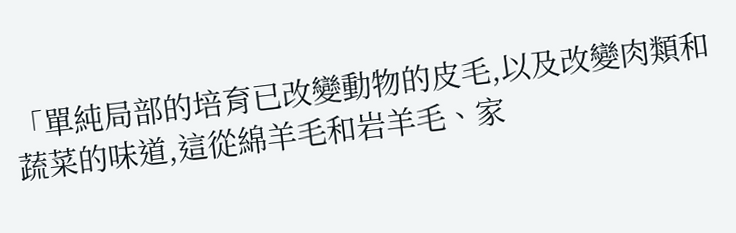「單純局部的培育已改變動物的皮毛,以及改變肉類和蔬菜的味道,這從綿羊毛和岩羊毛、家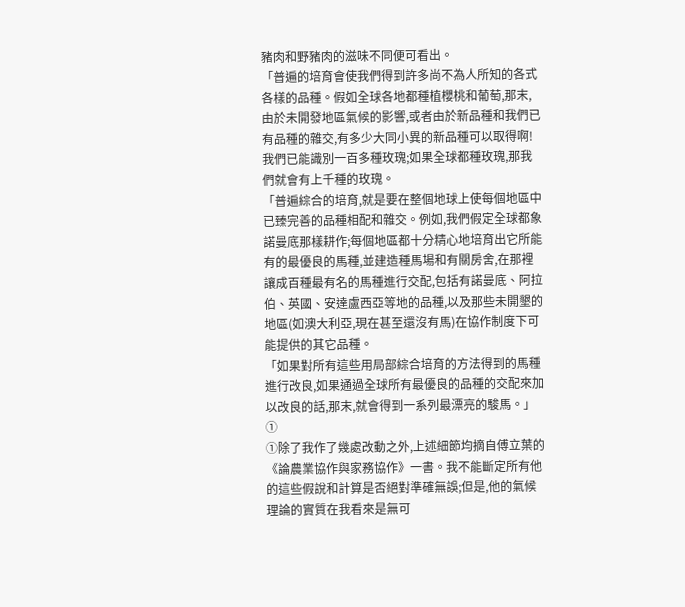豬肉和野豬肉的滋味不同便可看出。
「普遍的培育會使我們得到許多尚不為人所知的各式各樣的品種。假如全球各地都種植櫻桃和葡萄,那末,由於未開發地區氣候的影響,或者由於新品種和我們已有品種的雜交,有多少大同小異的新品種可以取得啊!我們已能識別一百多種玫瑰;如果全球都種玫瑰,那我們就會有上千種的玫瑰。
「普遍綜合的培育,就是要在整個地球上使每個地區中已臻完善的品種相配和雜交。例如,我們假定全球都象諾曼底那樣耕作;每個地區都十分精心地培育出它所能有的最優良的馬種,並建造種馬場和有關房舍,在那裡讓成百種最有名的馬種進行交配,包括有諾曼底、阿拉伯、英國、安達盧西亞等地的品種,以及那些未開墾的地區(如澳大利亞,現在甚至還沒有馬)在協作制度下可能提供的其它品種。
「如果對所有這些用局部綜合培育的方法得到的馬種進行改良,如果通過全球所有最優良的品種的交配來加以改良的話,那末,就會得到一系列最漂亮的駿馬。」①
①除了我作了幾處改動之外,上述細節均摘自傅立葉的《論農業協作與家務協作》一書。我不能斷定所有他的這些假說和計算是否絕對準確無誤;但是,他的氣候理論的實質在我看來是無可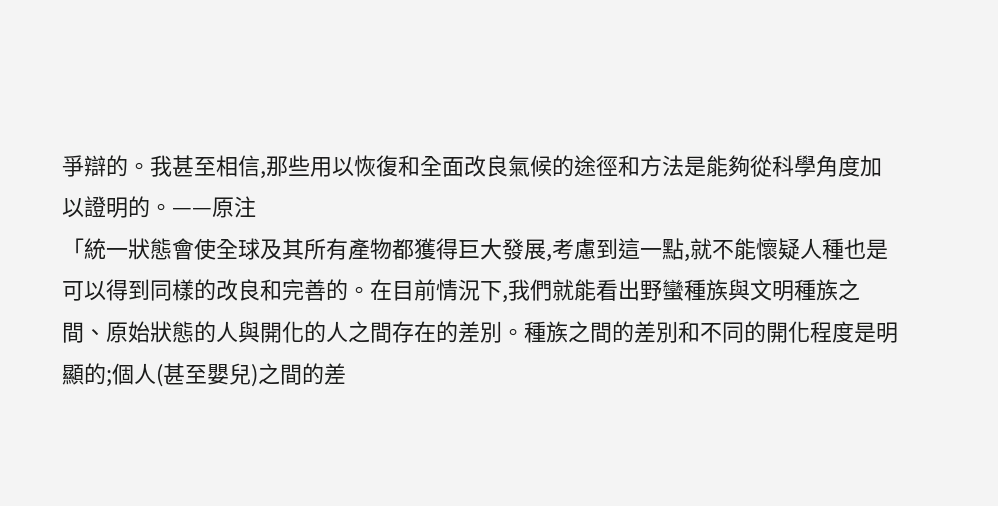爭辯的。我甚至相信,那些用以恢復和全面改良氣候的途徑和方法是能夠從科學角度加以證明的。——原注
「統一狀態會使全球及其所有產物都獲得巨大發展,考慮到這一點,就不能懷疑人種也是可以得到同樣的改良和完善的。在目前情況下,我們就能看出野蠻種族與文明種族之間、原始狀態的人與開化的人之間存在的差別。種族之間的差別和不同的開化程度是明顯的;個人(甚至嬰兒)之間的差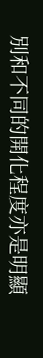別和不同的開化程度亦是明顯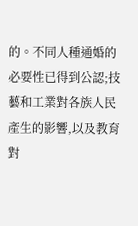的。不同人種通婚的必要性已得到公認;技藝和工業對各族人民產生的影響,以及教育對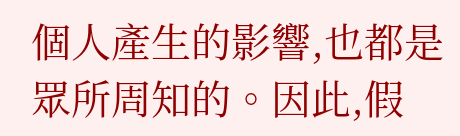個人產生的影響,也都是眾所周知的。因此,假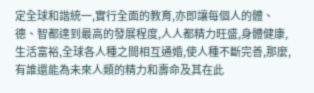定全球和諧統一,實行全面的教育,亦即讓每個人的體、德、智都達到最高的發展程度,人人都精力旺盛,身體健康,生活富裕,全球各人種之間相互通婚,使人種不斷完善,那麼,有誰還能為未來人類的精力和壽命及其在此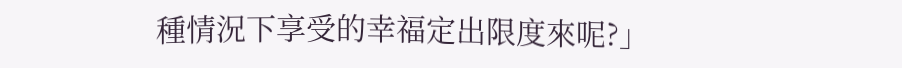種情況下享受的幸福定出限度來呢?」